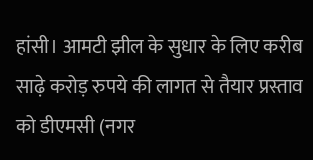हांसी। आमटी झील के सुधार के लिए करीब साढ़े करोड़ रुपये की लागत से तैयार प्रस्ताव को डीएमसी (नगर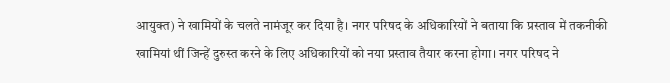आयुक्त) ने खामियों के चलते नामंजूर कर दिया है। नगर परिषद के अधिकारियों ने बताया कि प्रस्ताव में तकनीकी खामियां थीं जिन्हें दुरुस्त करने के लिए अधिकारियों को नया प्रस्ताव तैयार करना होगा। नगर परिषद ने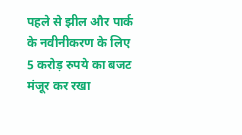पहले से झील और पार्क के नवीनीकरण के लिए 5 करोड़ रुपये का बजट मंजूर कर रखा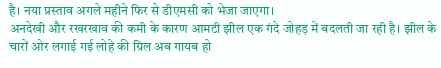है। नया प्रस्ताव अगले महीने फिर से डीएमसी को भेजा जाएगा।
अनदेखी और रखरखाव की कमी के कारण आमटी झील एक गंदे जोहड़ में बदलती जा रही है। झील के चारों ओर लगाई गई लोहे की ग्रिल अब गायब हो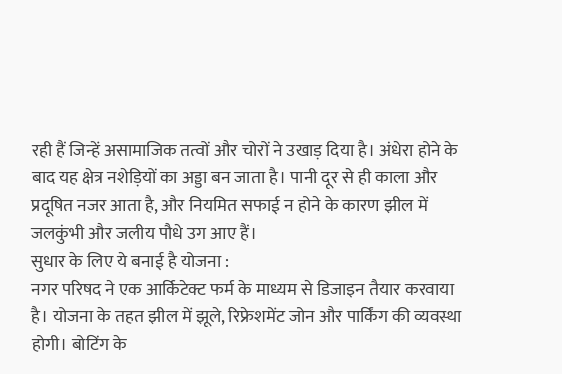रही हैं जिन्हें असामाजिक तत्वों और चोरों ने उखाड़ दिया है। अंधेरा होने के बाद यह क्षेत्र नशेड़ियों का अड्डा बन जाता है। पानी दूर से ही काला और प्रदूषित नजर आता है, और नियमित सफाई न होने के कारण झील में जलकुंभी और जलीय पौधे उग आए हैं।
सुधार के लिए ये बनाई है योजना :
नगर परिषद ने एक आर्किटेक्ट फर्म के माध्यम से डिजाइन तैयार करवाया है। योजना के तहत झील में झूले, रिफ्रेशमेंट जोन और पार्किंग की व्यवस्था होगी। बोटिंग के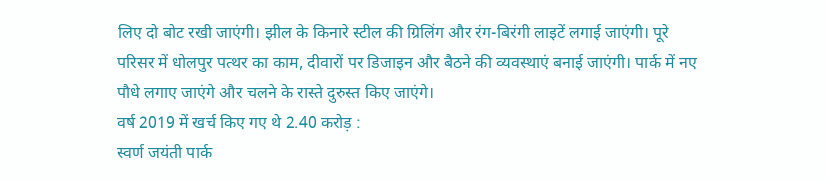लिए दो बोट रखी जाएंगी। झील के किनारे स्टील की ग्रिलिंग और रंग-बिरंगी लाइटें लगाई जाएंगी। पूरे परिसर में धोलपुर पत्थर का काम, दीवारों पर डिजाइन और बैठने की व्यवस्थाएं बनाई जाएंगी। पार्क में नए पौधे लगाए जाएंगे और चलने के रास्ते दुरुस्त किए जाएंगे।
वर्ष 2019 में खर्च किए गए थे 2.40 करोड़ :
स्वर्ण जयंती पार्क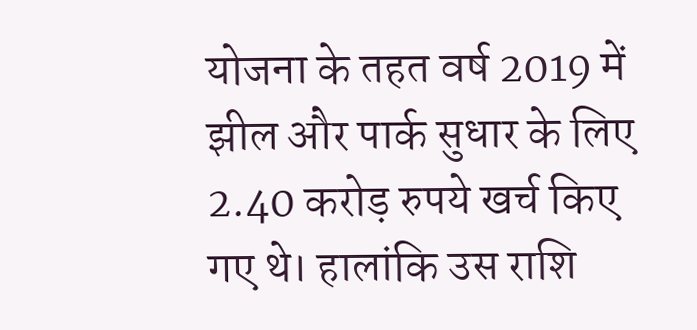योजना के तहत वर्ष 2019 में झील और पार्क सुधार के लिए 2.40 करोड़ रुपये खर्च किए गए थे। हालांकि उस राशि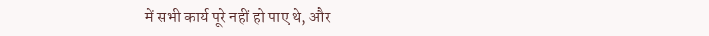में सभी कार्य पूरे नहीं हो पाए थे, और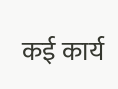कई कार्य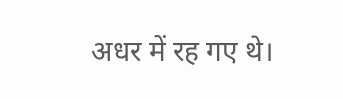अधर में रह गए थे।